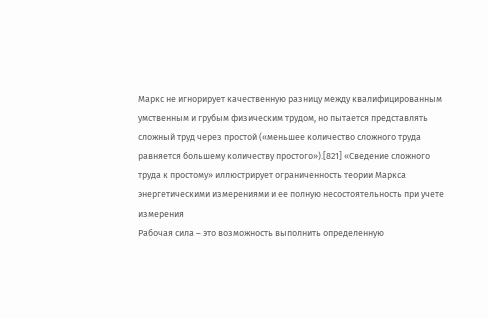Маркс не игнорирует качественную разницу между квалифицированным умственным и грубым физическим трудом, но пытается представлять сложный труд через простой («меньшее количество сложного труда равняется большему количеству простого»).[821] «Сведение сложного труда к простому» иллюстрирует ограниченность теории Маркса энергетическими измерениями и ее полную несостоятельность при учете измерения
Рабочая сила – это возможность выполнить определенную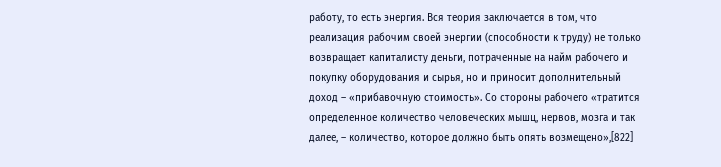работу, то есть энергия. Вся теория заключается в том, что реализация рабочим своей энергии (способности к труду) не только возвращает капиталисту деньги, потраченные на найм рабочего и покупку оборудования и сырья, но и приносит дополнительный доход – «прибавочную стоимость». Со стороны рабочего «тратится определенное количество человеческих мышц, нервов, мозга и так далее, – количество, которое должно быть опять возмещено»,[822]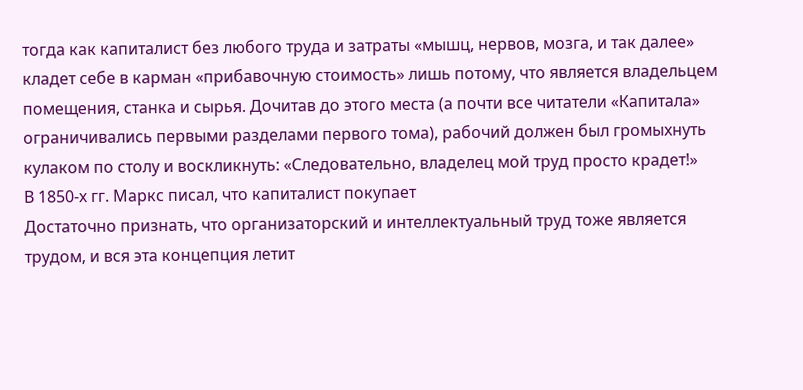тогда как капиталист без любого труда и затраты «мышц, нервов, мозга, и так далее» кладет себе в карман «прибавочную стоимость» лишь потому, что является владельцем помещения, станка и сырья. Дочитав до этого места (а почти все читатели «Капитала» ограничивались первыми разделами первого тома), рабочий должен был громыхнуть кулаком по столу и воскликнуть: «Следовательно, владелец мой труд просто крадет!»
В 1850-х гг. Маркс писал, что капиталист покупает
Достаточно признать, что организаторский и интеллектуальный труд тоже является трудом, и вся эта концепция летит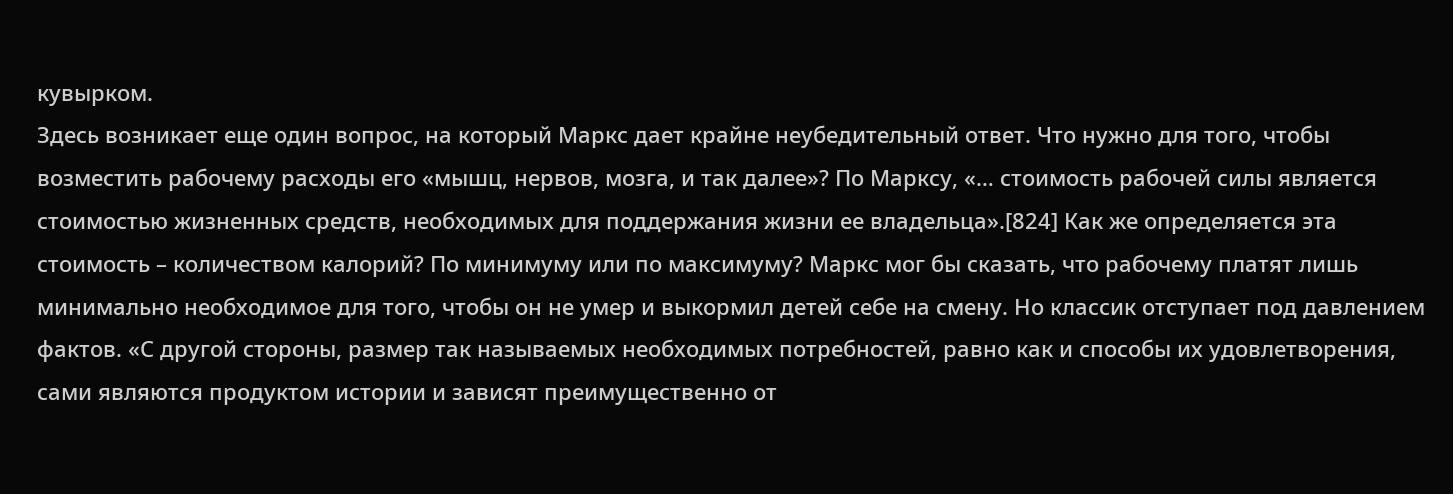кувырком.
Здесь возникает еще один вопрос, на который Маркс дает крайне неубедительный ответ. Что нужно для того, чтобы возместить рабочему расходы его «мышц, нервов, мозга, и так далее»? По Марксу, «… стоимость рабочей силы является стоимостью жизненных средств, необходимых для поддержания жизни ее владельца».[824] Как же определяется эта стоимость – количеством калорий? По минимуму или по максимуму? Маркс мог бы сказать, что рабочему платят лишь минимально необходимое для того, чтобы он не умер и выкормил детей себе на смену. Но классик отступает под давлением фактов. «С другой стороны, размер так называемых необходимых потребностей, равно как и способы их удовлетворения, сами являются продуктом истории и зависят преимущественно от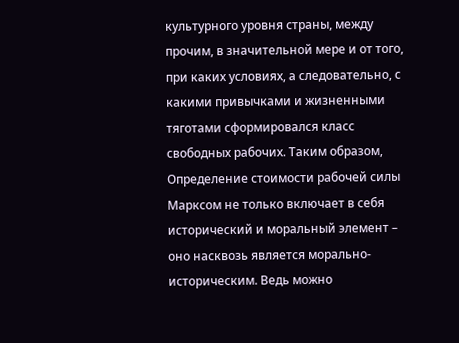культурного уровня страны, между прочим, в значительной мере и от того, при каких условиях, а следовательно, с какими привычками и жизненными тяготами сформировался класс свободных рабочих. Таким образом,
Определение стоимости рабочей силы Марксом не только включает в себя исторический и моральный элемент – оно насквозь является морально-историческим. Ведь можно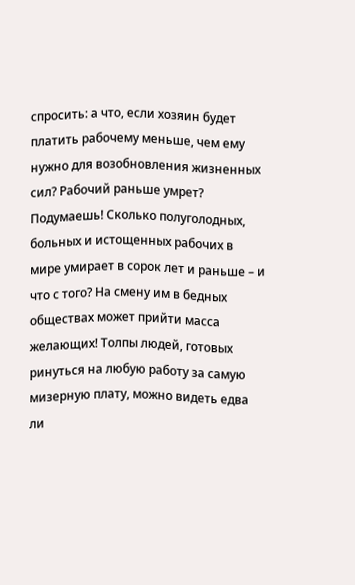спросить: а что, если хозяин будет платить рабочему меньше, чем ему нужно для возобновления жизненных сил? Рабочий раньше умрет? Подумаешь! Сколько полуголодных, больных и истощенных рабочих в мире умирает в сорок лет и раньше – и что с того? На смену им в бедных обществах может прийти масса желающих! Толпы людей, готовых ринуться на любую работу за самую мизерную плату, можно видеть едва ли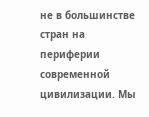не в большинстве стран на периферии современной цивилизации. Мы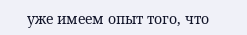уже имеем опыт того, что